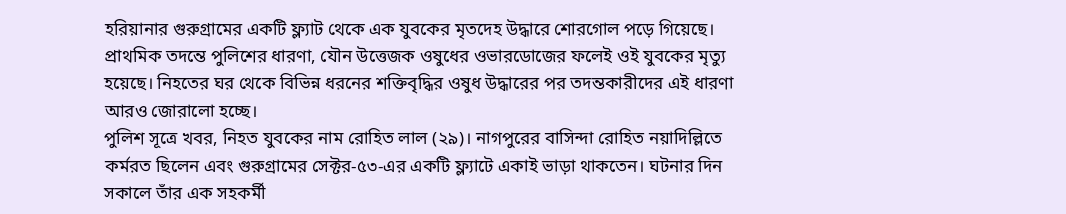হরিয়ানার গুরুগ্রামের একটি ফ্ল্যাট থেকে এক যুবকের মৃতদেহ উদ্ধারে শোরগোল পড়ে গিয়েছে। প্রাথমিক তদন্তে পুলিশের ধারণা, যৌন উত্তেজক ওষুধের ওভারডোজের ফলেই ওই যুবকের মৃত্যু হয়েছে। নিহতের ঘর থেকে বিভিন্ন ধরনের শক্তিবৃদ্ধির ওষুধ উদ্ধারের পর তদন্তকারীদের এই ধারণা আরও জোরালো হচ্ছে।
পুলিশ সূত্রে খবর, নিহত যুবকের নাম রোহিত লাল (২৯)। নাগপুরের বাসিন্দা রোহিত নয়াদিল্লিতে কর্মরত ছিলেন এবং গুরুগ্রামের সেক্টর-৫৩-এর একটি ফ্ল্যাটে একাই ভাড়া থাকতেন। ঘটনার দিন সকালে তাঁর এক সহকর্মী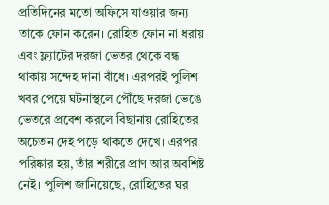প্রতিদিনের মতো অফিসে যাওয়ার জন্য তাকে ফোন করেন। রোহিত ফোন না ধরায় এবং ফ্ল্যাটের দরজা ভেতর থেকে বন্ধ থাকায় সন্দেহ দানা বাঁধে। এরপরই পুলিশ খবর পেয়ে ঘটনাস্থলে পৌঁছে দরজা ভেঙে ভেতরে প্রবেশ করলে বিছানায় রোহিতের অচেতন দেহ পড়ে থাকতে দেখে। এরপর পরিষ্কার হয়, তাঁর শরীরে প্রাণ আর অবশিষ্ট নেই। পুলিশ জানিয়েছে, রোহিতের ঘর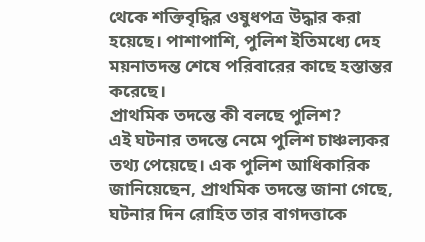থেকে শক্তিবৃদ্ধির ওষুধপত্র উদ্ধার করা হয়েছে। পাশাপাশি, পুলিশ ইতিমধ্যে দেহ ময়নাতদন্ত শেষে পরিবারের কাছে হস্তান্তর করেছে।
প্রাথমিক তদন্তে কী বলছে পুলিশ?
এই ঘটনার তদন্তে নেমে পুলিশ চাঞ্চল্যকর তথ্য পেয়েছে। এক পুলিশ আধিকারিক জানিয়েছেন, প্রাথমিক তদন্তে জানা গেছে, ঘটনার দিন রোহিত তার বাগদত্তাকে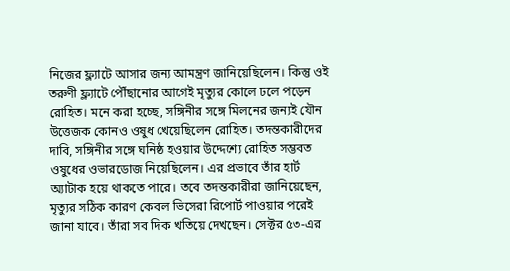নিজের ফ্ল্যাটে আসার জন্য আমন্ত্রণ জানিয়েছিলেন। কিন্তু ওই তরুণী ফ্ল্যাটে পৌঁছানোর আগেই মৃত্যুর কোলে ঢলে পড়েন রোহিত। মনে করা হচ্ছে, সঙ্গিনীর সঙ্গে মিলনের জন্যই যৌন উত্তেজক কোনও ওষুধ খেয়েছিলেন রোহিত। তদন্তকারীদের দাবি, সঙ্গিনীর সঙ্গে ঘনিষ্ঠ হওয়ার উদ্দেশ্যে রোহিত সম্ভবত ওষুধের ওভারডোজ নিয়েছিলেন। এর প্রভাবে তাঁর হার্ট অ্যাটাক হয়ে থাকতে পারে। তবে তদন্তকারীরা জানিয়েছেন, মৃত্যুর সঠিক কারণ কেবল ভিসেরা রিপোর্ট পাওয়ার পরেই জানা যাবে। তাঁরা সব দিক খতিয়ে দেখছেন। সেক্টর ৫৩-এর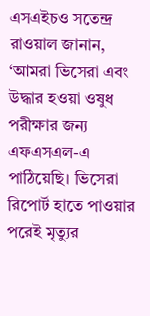এসএইচও সতেন্দ্র রাওয়াল জানান, ‘আমরা ভিসেরা এবং উদ্ধার হওয়া ওষুধ পরীক্ষার জন্য এফএসএল-এ পাঠিয়েছি। ভিসেরা রিপোর্ট হাতে পাওয়ার পরেই মৃত্যুর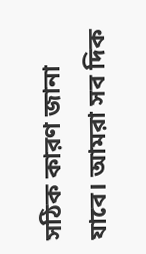সঠিক কারণ জানা যাবে। আমরা সব দিক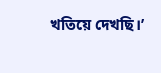খতিয়ে দেখছি।’